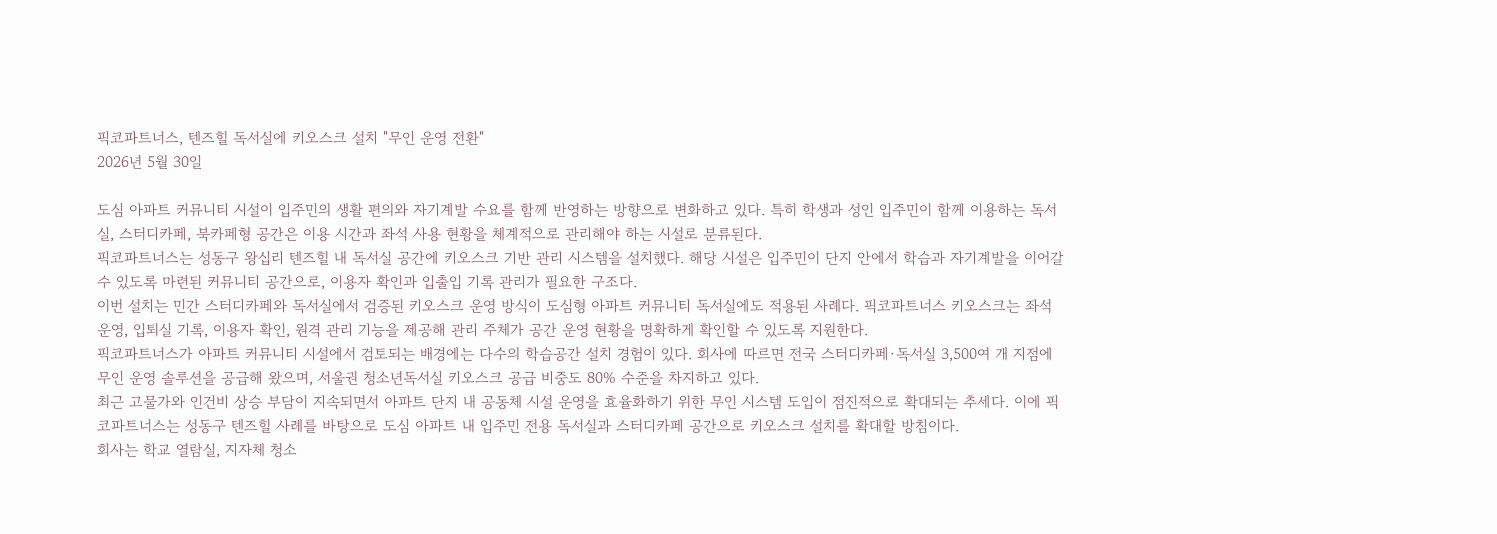픽코파트너스, 텐즈힐 독서실에 키오스크 설치 "무인 운영 전환"
2026년 5월 30일

도심 아파트 커뮤니티 시설이 입주민의 생활 편의와 자기계발 수요를 함께 반영하는 방향으로 변화하고 있다. 특히 학생과 성인 입주민이 함께 이용하는 독서실, 스터디카페, 북카페형 공간은 이용 시간과 좌석 사용 현황을 체계적으로 관리해야 하는 시설로 분류된다.
픽코파트너스는 성동구 왕십리 텐즈힐 내 독서실 공간에 키오스크 기반 관리 시스템을 설치했다. 해당 시설은 입주민이 단지 안에서 학습과 자기계발을 이어갈 수 있도록 마련된 커뮤니티 공간으로, 이용자 확인과 입출입 기록 관리가 필요한 구조다.
이번 설치는 민간 스터디카페와 독서실에서 검증된 키오스크 운영 방식이 도심형 아파트 커뮤니티 독서실에도 적용된 사례다. 픽코파트너스 키오스크는 좌석 운영, 입퇴실 기록, 이용자 확인, 원격 관리 기능을 제공해 관리 주체가 공간 운영 현황을 명확하게 확인할 수 있도록 지원한다.
픽코파트너스가 아파트 커뮤니티 시설에서 검토되는 배경에는 다수의 학습공간 설치 경험이 있다. 회사에 따르면 전국 스터디카페·독서실 3,500여 개 지점에 무인 운영 솔루션을 공급해 왔으며, 서울권 청소년독서실 키오스크 공급 비중도 80% 수준을 차지하고 있다.
최근 고물가와 인건비 상승 부담이 지속되면서 아파트 단지 내 공동체 시설 운영을 효율화하기 위한 무인 시스템 도입이 점진적으로 확대되는 추세다. 이에 픽코파트너스는 성동구 텐즈힐 사례를 바탕으로 도심 아파트 내 입주민 전용 독서실과 스터디카페 공간으로 키오스크 설치를 확대할 방침이다.
회사는 학교 열람실, 지자체 청소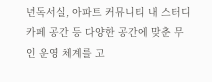년독서실, 아파트 커뮤니티 내 스터디카페 공간 등 다양한 공간에 맞춘 무인 운영 체계를 고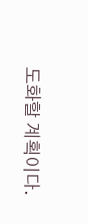도화할 계획이다.